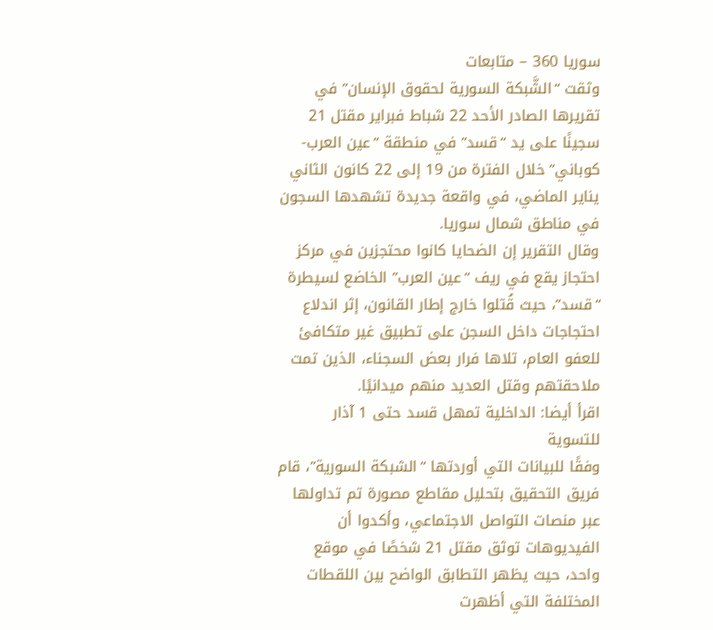سوريا 360 – متابعات
وثقت “الشَّبكة السورية لحقوق الإنسان” في تقريرها الصادر الأحد 22 شباط فبراير مقتل 21 سجينًا على يد “قسد” في منطقة “عين العرب- كوباني” خلال الفترة من 19 إلى 22 كانون الثاني يناير الماضي، في واقعة جديدة تشهدها السجون في مناطق شمال سوريا.
وقال التقرير إن الضحايا كانوا محتجزين في مركز احتجاز يقع في ريف “عين العرب” الخاضع لسيطرة “قسد”، حيث قُتلوا خارج إطار القانون، إثر اندلاع احتجاجات داخل السجن على تطبيق غير متكافئ للعفو العام، تلاها فرار بعض السجناء، الذين تمت ملاحقتهم وقتل العديد منهم ميدانيًا.
اقرأ أيضا: الداخلية تمهل قسد حتى 1 آذار للتسوية
وفقًا للبيانات التي أوردتها “الشبكة السورية”، قام فريق التحقيق بتحليل مقاطع مصورة تم تداولها عبر منصات التواصل الاجتماعي، وأكدوا أن الفيديوهات توثق مقتل 21 شخصًا في موقع واحد، حيث يظهر التطابق الواضح بين اللقطات المختلفة التي أظهرت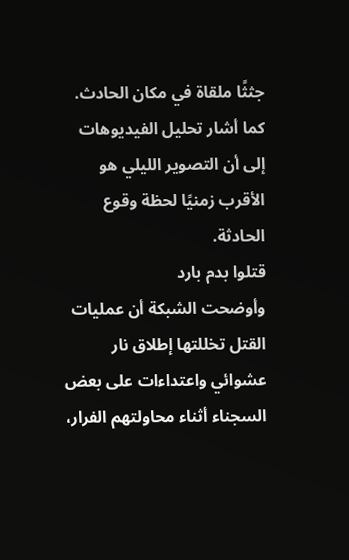جثثًا ملقاة في مكان الحادث.
كما أشار تحليل الفيديوهات إلى أن التصوير الليلي هو الأقرب زمنيًا لحظة وقوع الحادثة.
قتلوا بدم بارد
وأوضحت الشبكة أن عمليات القتل تخللتها إطلاق نار عشوائي واعتداءات على بعض السجناء أثناء محاولتهم الفرار،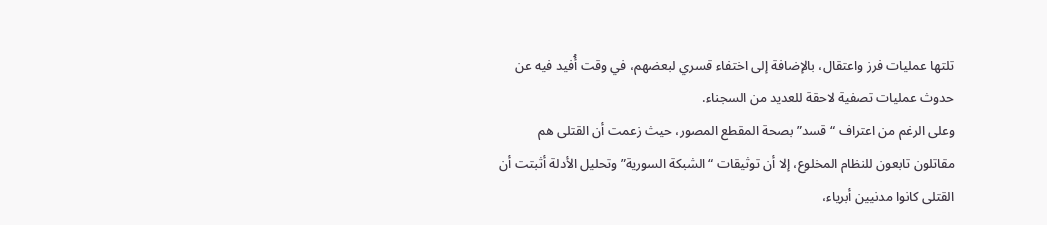تلتها عمليات فرز واعتقال، بالإضافة إلى اختفاء قسري لبعضهم، في وقت أُفيد فيه عن حدوث عمليات تصفية لاحقة للعديد من السجناء.
وعلى الرغم من اعتراف “قسد” بصحة المقطع المصور، حيث زعمت أن القتلى هم مقاتلون تابعون للنظام المخلوع، إلا أن توثيقات “الشبكة السورية” وتحليل الأدلة أثبتت أن القتلى كانوا مدنيين أبرياء،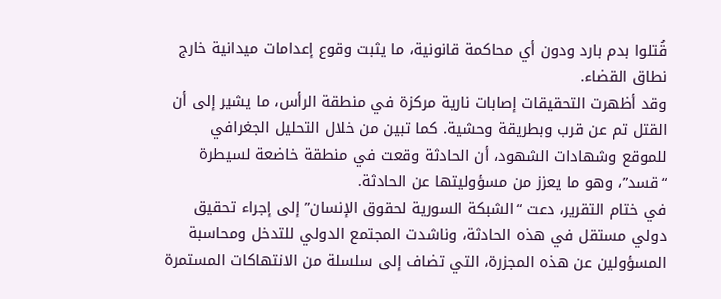قُتلوا بدم بارد ودون أي محاكمة قانونية، ما يثبت وقوع إعدامات ميدانية خارج نطاق القضاء.
وقد أظهرت التحقيقات إصابات نارية مركزة في منطقة الرأس، ما يشير إلى أن القتل تم عن قرب وبطريقة وحشية. كما تبين من خلال التحليل الجغرافي للموقع وشهادات الشهود، أن الحادثة وقعت في منطقة خاضعة لسيطرة “قسد”، وهو ما يعزز من مسؤوليتها عن الحادثة.
في ختام التقرير، دعت “الشبكة السورية لحقوق الإنسان” إلى إجراء تحقيق دولي مستقل في هذه الحادثة، وناشدت المجتمع الدولي للتدخل ومحاسبة المسؤولين عن هذه المجزرة، التي تضاف إلى سلسلة من الانتهاكات المستمرة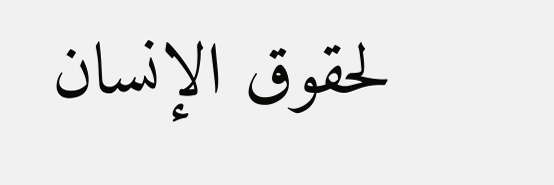لحقوق الإنسان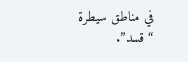في مناطق سيطرة “قسد”.